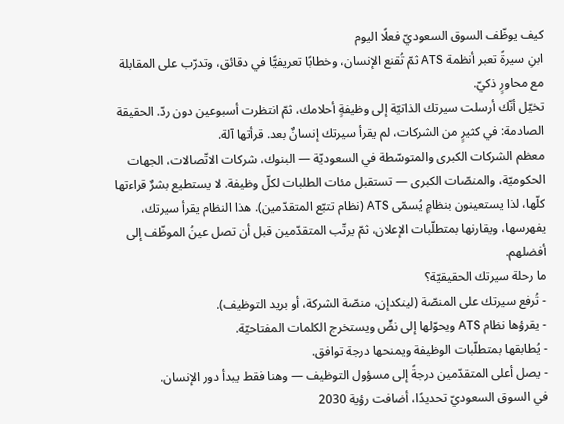كيف يوظّف السوق السعوديّ فعلًا اليوم
ابنِ سيرةً تعبر أنظمة ATS ثمّ تُقنع الإنسان، وخطابًا تعريفيًّا في دقائق، وتدرّب على المقابلة مع محاورٍ ذكيّ.
تخيّل أنّك أرسلت سيرتك الذاتيّة إلى وظيفةٍ أحلامك، ثمّ انتظرت أسبوعين دون ردّ. الحقيقة الصادمة: في كثيرٍ من الشركات، لم يقرأ سيرتك إنسانٌ بعد. قرأتها آلة.
معظم الشركات الكبرى والمتوسّطة في السعوديّة — البنوك، شركات الاتّصالات، الجهات الحكوميّة، والمنصّات الكبرى — تستقبل مئات الطلبات لكلّ وظيفة. لا يستطيع بشرٌ قراءتها كلّها، لذا يستعينون بنظامٍ يُسمّى ATS (نظام تتبّع المتقدّمين). هذا النظام يقرأ سيرتك، يفهرسها، ويقارنها بمتطلّبات الإعلان، ثمّ يرتّب المتقدّمين قبل أن تصل عينُ الموظّف إلى أفضلهم.
ما رحلة سيرتك الحقيقيّة؟
- تُرفع سيرتك على المنصّة (لينكدإن، منصّة الشركة، أو بريد التوظيف).
- يقرؤها نظام ATS ويحوّلها إلى نصٍّ ويستخرج الكلمات المفتاحيّة.
- يُطابقها بمتطلّبات الوظيفة ويمنحها درجة توافق.
- يصل أعلى المتقدّمين درجةً إلى مسؤول التوظيف — وهنا فقط يبدأ دور الإنسان.
في السوق السعوديّ تحديدًا، أضافت رؤية 2030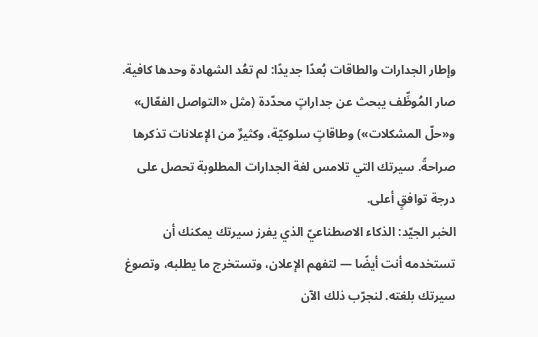وإطار الجدارات والطاقات بُعدًا جديدًا: لم تعُد الشهادة وحدها كافية. صار المُوظِّف يبحث عن جداراتٍ محدّدة (مثل «التواصل الفعّال» و«حلّ المشكلات») وطاقاتٍ سلوكيّة، وكثيرٌ من الإعلانات تذكرها صراحةً. سيرتك التي تلامس لغة الجدارات المطلوبة تحصل على درجة توافقٍ أعلى.
الخبر الجيّد: الذكاء الاصطناعيّ الذي يفرز سيرتك يمكنك أن تستخدمه أنت أيضًا — لتفهم الإعلان، وتستخرج ما يطلبه، وتصوغ سيرتك بلغته. لنجرّب ذلك الآن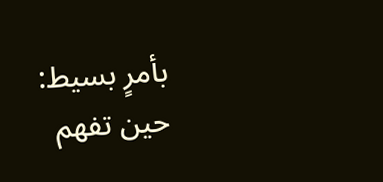بأمرٍ بسيط:
حين تفهم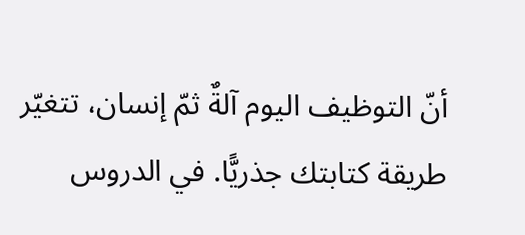أنّ التوظيف اليوم آلةٌ ثمّ إنسان، تتغيّر طريقة كتابتك جذريًّا. في الدروس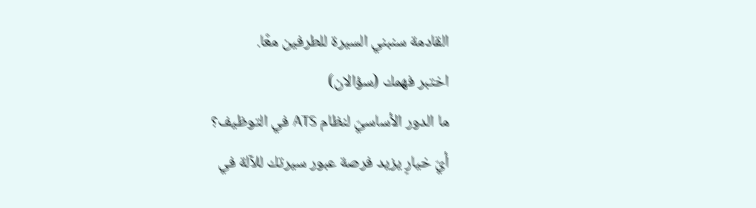القادمة سنبني السيرة للطرفين معًا.
اختبر فهمك (سؤالان)
ما الدور الأساسيّ لنظام ATS في التوظيف؟
أيّ خيارٍ يزيد فرصة عبور سيرتك للآلة في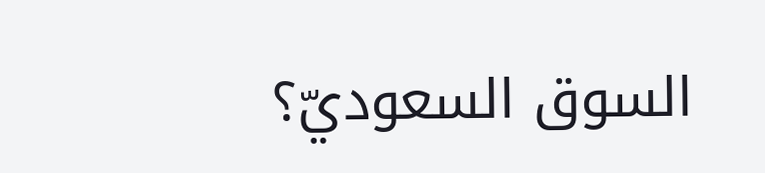السوق السعوديّ؟